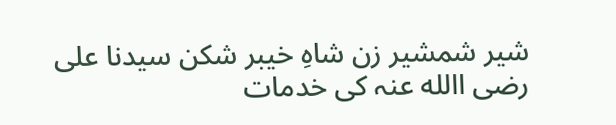شیر شمشیر زن شاہِ خیبر شکن سیدنا علی رضی االله عنہ کی خدمات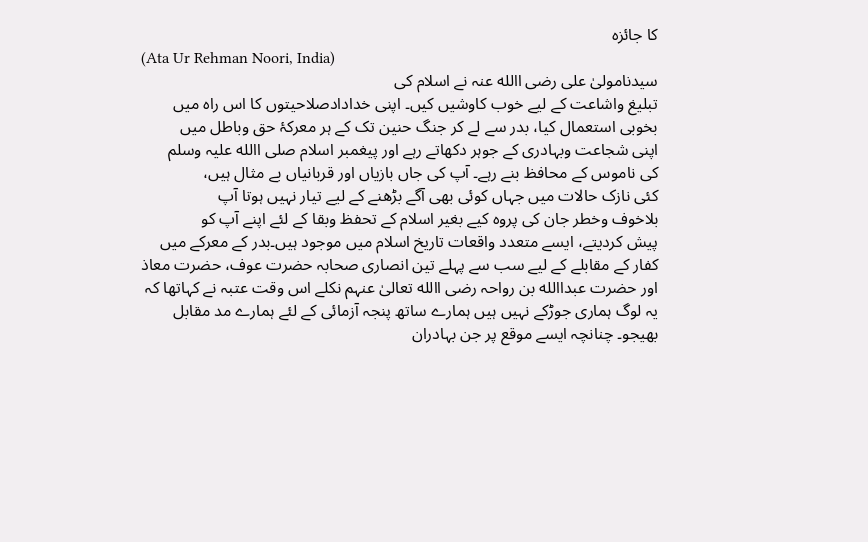کا جائزہ
(Ata Ur Rehman Noori, India)
سیدنامولیٰ علی رضی االله عنہ نے اسلام کی
تبلیغ واشاعت کے لیے خوب کاوشیں کیں۔ اپنی خدادادصلاحیتوں کا اس راہ میں
بخوبی استعمال کیا، بدر سے لے کر جنگ حنین تک کے ہر معرکۂ حق وباطل میں
اپنی شجاعت وبہادری کے جوہر دکھاتے رہے اور پیغمبر اسلام صلی االله علیہ وسلم
کی ناموس کے محافظ بنے رہے۔ آپ کی جاں بازیاں اور قربانیاں بے مثال ہیں،
کئی نازک حالات میں جہاں کوئی بھی آگے بڑھنے کے لیے تیار نہیں ہوتا آپ
بلاخوف وخطر جان کی پروہ کیے بغیر اسلام کے تحفظ وبقا کے لئے اپنے آپ کو
پیش کردیتے، ایسے متعدد واقعات تاریخ اسلام میں موجود ہیں۔بدر کے معرکے میں
کفار کے مقابلے کے لیے سب سے پہلے تین انصاری صحابہ حضرت عوف، حضرت معاذ
اور حضرت عبداالله بن رواحہ رضی االله تعالیٰ عنہم نکلے اس وقت عتبہ نے کہاتھا کہ
یہ لوگ ہماری جوڑکے نہیں ہیں ہمارے ساتھ پنجہ آزمائی کے لئے ہمارے مد مقابل
بھیجو۔ چنانچہ ایسے موقع پر جن بہادران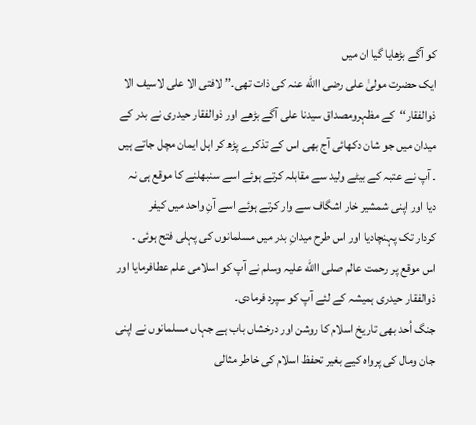کو آگے بڑھایا گیا ان میں
ایک حضرت مولیٰ علی رضی االله عنہ کی ذات تھی۔’’ لافتی الا علی لاسیف الا
ذوالفقار‘‘کے مظہرومصداق سیدنا علی آگے بڑھے اور ذوالفقار حیدری نے بدر کے
میدان میں جو شان دکھائی آج بھی اس کے تذکرے پڑھ کر اہل ایمان مچل جاتے ہیں
۔ آپ نے عتبہ کے بیٹے ولید سے مقابلہ کرتے ہوئے اسے سنبھلنے کا موقع ہی نہ
دیا اور اپنی شمشیر خار اشگاف سے وار کرتے ہوئے اسے آنِ واحد میں کیفر
کردار تک پہنچادیا اور اس طرح میدانِ بدر میں مسلمانوں کی پہلی فتح ہوئی ۔
اس موقع پر رحمت عالم صلی االله علیہ وسلم نے آپ کو اسلامی علم عطافرمایا اور
ذوالفقار حیدری ہمیشہ کے لئے آپ کو سپرد فرمادی۔
جنگ اُحد بھی تاریخ اسلام کا روشن اور درخشاں باب ہے جہاں مسلمانوں نے اپنی
جان ومال کی پرواہ کیے بغیر تحفظ اسلام کی خاطر مثالی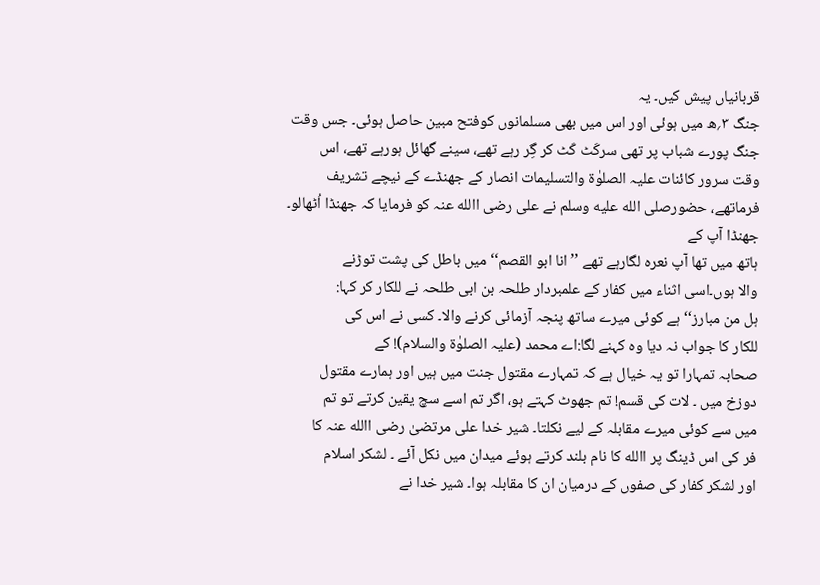قربانیاں پیش کیں۔ یہ
جنگ ۳؍ھ میں ہوئی اور اس میں بھی مسلمانوں کوفتح مبین حاصل ہوئی۔ جس وقت
جنگ پورے شباب پر تھی سرکَٹ کَٹ کر گِر رہے تھے، سینے گھائل ہورہے تھے، اس
وقت سرور کائنات علیہ الصلوٰۃ والتسلیمات انصار کے جھنڈے کے نیچے تشریف
فرماتھے، حضورصلى الله عليه وسلم نے علی رضی االله عنہ کو فرمایا کہ جھنڈا اُٹھالو۔ جھنڈا آپ کے
ہاتھ میں تھا آپ نعرہ لگارہے تھے ’’انا ابو القصم‘‘ میں باطل کی پشت توڑنے
والا ہوں۔اسی اثناء میں کفار کے علمبردار طلحہ بن ابی طلحہ نے للکار کر کہا:
ہل من مبارز‘‘ ہے کوئی میرے ساتھ پنجہ آزمائی کرنے والا۔ کسی نے اس کی
للکار کا جواب نہ دیا وہ کہنے لگا:اے محمد (علیہ الصلوٰۃ والسلام)! کے
صحابہ تمہارا تو یہ خیال ہے کہ تمہارے مقتول جنت میں ہیں اور ہمارے مقتول
دوزخ میں ۔ لات کی قسم! تم جھوٹ کہتے ہو، اگر تم اسے سچ یقین کرتے تو تم
میں سے کوئی میرے مقابلہ کے لیے نکلتا۔ شیر خدا علی مرتضیٰ رضی االله عنہ کا
فر کی اس ڈینگ پر االله کا نام بلند کرتے ہوئے میدان میں نکل آئے ۔ لشکر اسلام
اور لشکر کفار کی صفوں کے درمیان ان کا مقابلہ ہوا۔ شیر خدا نے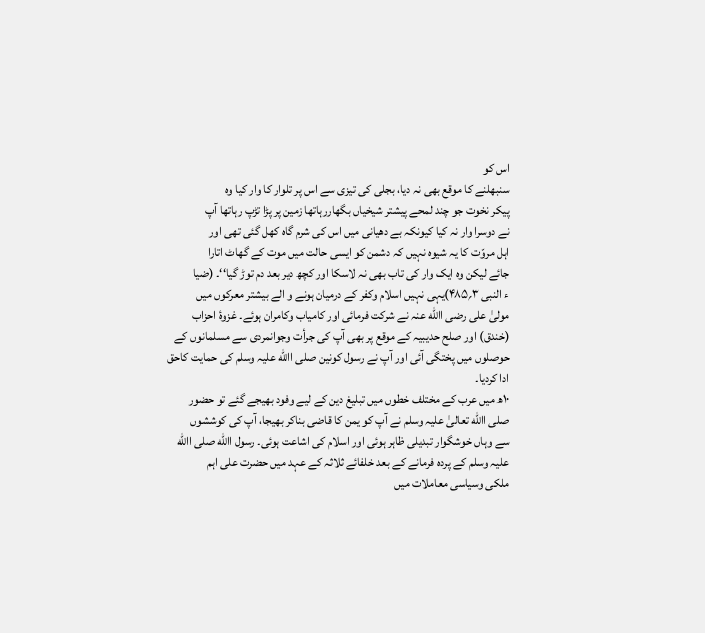اس کو
سنبھلنے کا موقع بھی نہ دیا، بجلی کی تیزی سے اس پر تلوار کا وار کیا وہ
پیکر نخوت جو چند لمحے پیشتر شیخیاں بگھاررہاتھا زمین پر پڑا تڑپ رہاتھا آپ
نے دوسرا وار نہ کیا کیونکہ بے دھیانی میں اس کی شرم گاہ کھل گئی تھی اور
اہل مروّت کا یہ شیوہ نہیں کہ دشمن کو ایسی حالت میں موت کے گھاٹ اتارا
جائے لیکن وہ ایک وار کی تاب بھی نہ لاسکا اور کچھ دیر بعد دم توڑ گیا‘‘۔ (ضیا
ء النبی ۳؍۴۸۵)یہی نہیں اسلام وکفر کے درمیان ہونے و الے بیشتر معرکوں میں
مولیٰ علی رضی االله عنہ نے شرکت فرمائی اور کامیاب وکامران ہوئے۔ غزوۂ احزاب
(خندق) اور صلح حدیبیہ کے موقع پر بھی آپ کی جرأت وجوانمردی سے مسلمانوں کے
حوصلوں میں پختگی آئی اور آپ نے رسول کونین صلی االله علیہ وسلم کی حمایت کاحق
ادا کردیا۔
۱۰ھ میں عرب کے مختلف خطوں میں تبلیغ دین کے لیے وفود بھیجے گئے تو حضور
صلی االله تعالیٰ علیہ وسلم نے آپ کو یمن کا قاضی بناکر بھیجا، آپ کی کوششوں
سے وہاں خوشگوار تبدیلی ظاہر ہوئی اور اسلام کی اشاعت ہوئی۔ رسول االله صلی االله
علیہ وسلم کے پردہ فرمانے کے بعد خلفائے ثلاثہ کے عہد میں حضرت علی اہم
ملکی وسیاسی معاملات میں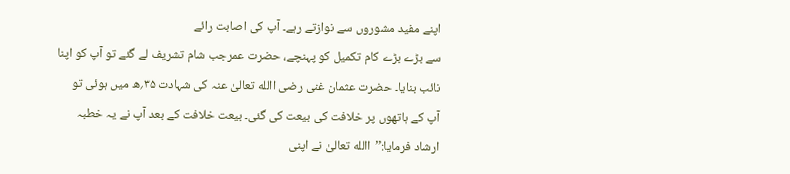اپنے مفید مشوروں سے نوازتے رہے۔ آپ کی اصابت رائے
سے بڑے بڑے کام تکمیل کو پہنچے، حضرت عمرجب شام تشریف لے گئے تو آپ کو اپنا
نائب بنایا۔ حضرت عثمان غنی رضی االله تعالیٰ عنہ کی شہادت ۳۵؍ھ میں ہوئی تو
آپ کے ہاتھوں پر خلافت کی بیعت کی گئی۔ بیعت خلافت کے بعد آپ نے یہ خطبہ
ارشاد فرمایا:’’االله تعالیٰ نے اپنی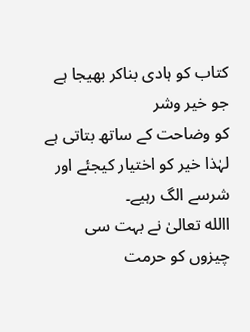کتاب کو ہادی بناکر بھیجا ہے جو خیر وشر
کو وضاحت کے ساتھ بتاتی ہے لہٰذا خیر کو اختیار کیجئے اور شرسے الگ رہیے۔
االله تعالیٰ نے بہت سی چیزوں کو حرمت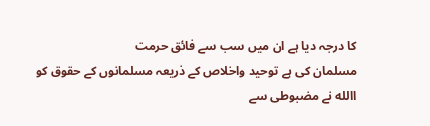کا درجہ دیا ہے ان میں سب سے فائق حرمت
مسلمان کی ہے توحید واخلاص کے ذریعہ مسلمانوں کے حقوق کو االله نے مضبوطی سے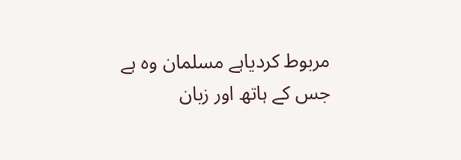مربوط کردیاہے مسلمان وہ ہے جس کے ہاتھ اور زبان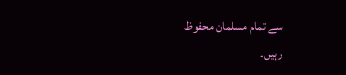سے تمام مسلمان محفوظ
رہیں۔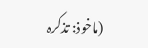(ماخوذ: تذکرہ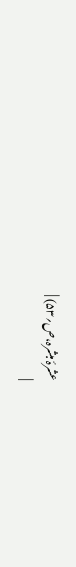عشرۂ مبشرہ،ص؍۵۳) |
|